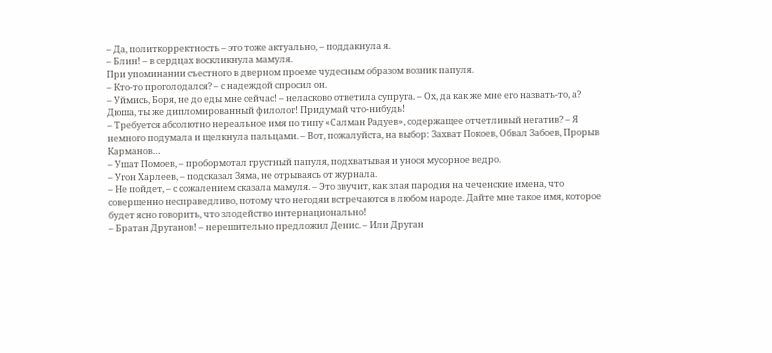– Да, политкорректность – это тоже актуально, – поддакнула я.
– Блин! – в сердцах воскликнула мамуля.
При упоминании съестного в дверном проеме чудесным образом возник папуля.
– Кто-то проголодался? – с надеждой спросил он.
– Уймись, Боря, не до еды мне сейчас! – неласково ответила супруга. – Ох, да как же мне его назвать-то, а? Дюша, ты же дипломированный филолог! Придумай что-нибудь!
– Требуется абсолютно нереальное имя по типу «Салман Радуев», содержащее отчетливый негатив? – Я немного подумала и щелкнула пальцами. – Вот, пожалуйста, на выбор: Захват Покоев, Обвал Забоев, Прорыв Карманов…
– Ушат Помоев, – пробормотал грустный папуля, подхватывая и унося мусорное ведро.
– Угон Харлеев, – подсказал Зяма, не отрываясь от журнала.
– Не пойдет, – с сожалением сказала мамуля. – Это звучит, как злая пародия на чеченские имена, что совершенно несправедливо, потому что негодяи встречаются в любом народе. Дайте мне такое имя, которое будет ясно говорить, что злодейство интернационально!
– Братан Друганов! – нерешительно предложил Денис. – Или Друган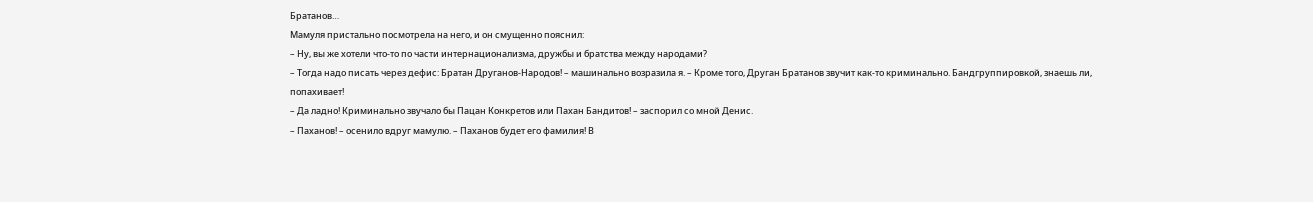Братанов…
Мамуля пристально посмотрела на него, и он смущенно пояснил:
– Ну, вы же хотели что-то по части интернационализма, дружбы и братства между народами?
– Тогда надо писать через дефис: Братан Друганов-Народов! – машинально возразила я. – Кроме того, Друган Братанов звучит как-то криминально. Бандгруппировкой, знаешь ли, попахивает!
– Да ладно! Криминально звучало бы Пацан Конкретов или Пахан Бандитов! – заспорил со мной Денис.
– Паханов! – осенило вдруг мамулю. – Паханов будет его фамилия! В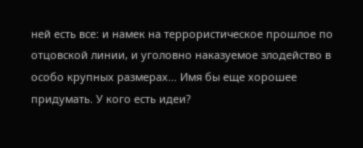ней есть все: и намек на террористическое прошлое по отцовской линии, и уголовно наказуемое злодейство в особо крупных размерах… Имя бы еще хорошее придумать. У кого есть идеи?